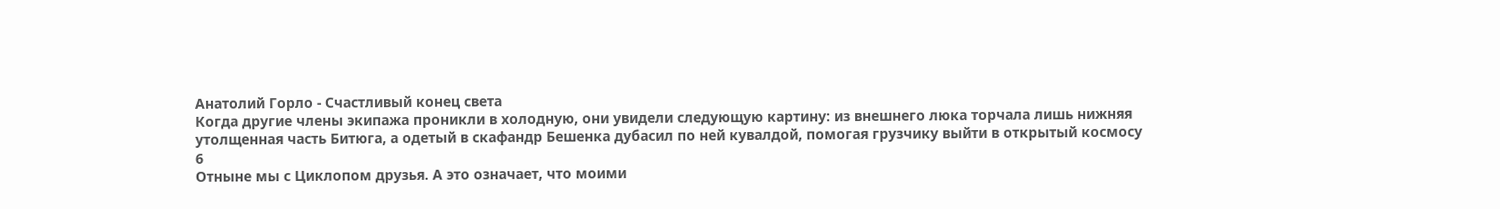Анатолий Горло - Счастливый конец света
Когда другие члены экипажа проникли в холодную, они увидели следующую картину: из внешнего люка торчала лишь нижняя утолщенная часть Битюга, а одетый в скафандр Бешенка дубасил по ней кувалдой, помогая грузчику выйти в открытый космосу
6
Отныне мы с Циклопом друзья. А это означает, что моими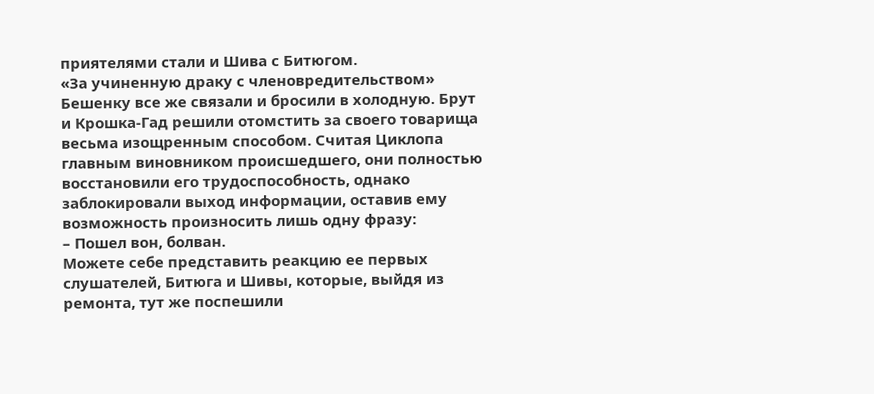приятелями стали и Шива с Битюгом.
«За учиненную драку с членовредительством» Бешенку все же связали и бросили в холодную. Брут и Крошка-Гад решили отомстить за своего товарища весьма изощренным способом. Считая Циклопа главным виновником происшедшего, они полностью восстановили его трудоспособность, однако заблокировали выход информации, оставив ему возможность произносить лишь одну фразу:
– Пошел вон, болван.
Можете себе представить реакцию ее первых слушателей, Битюга и Шивы, которые, выйдя из ремонта, тут же поспешили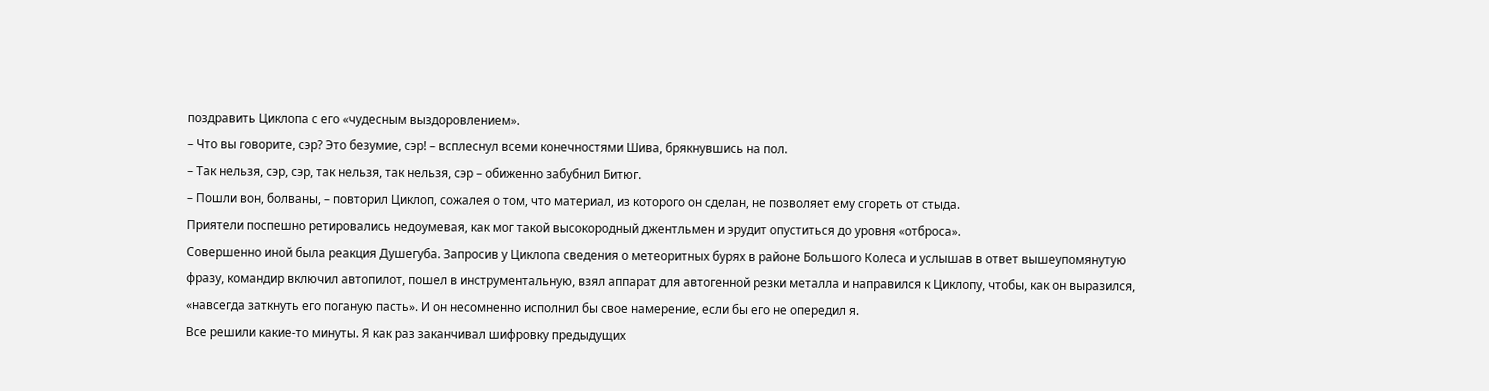поздравить Циклопа с его «чудесным выздоровлением».
– Что вы говорите, сэр? Это безумие, сэр! – всплеснул всеми конечностями Шива, брякнувшись на пол.
– Так нельзя, сэр, сэр, так нельзя, так нельзя, сэр – обиженно забубнил Битюг.
– Пошли вон, болваны, – повторил Циклоп, сожалея о том, что материал, из которого он сделан, не позволяет ему сгореть от стыда.
Приятели поспешно ретировались недоумевая, как мог такой высокородный джентльмен и эрудит опуститься до уровня «отброса».
Совершенно иной была реакция Душегуба. Запросив у Циклопа сведения о метеоритных бурях в районе Большого Колеса и услышав в ответ вышеупомянутую фразу, командир включил автопилот, пошел в инструментальную, взял аппарат для автогенной резки металла и направился к Циклопу, чтобы, как он выразился, «навсегда заткнуть его поганую пасть». И он несомненно исполнил бы свое намерение, если бы его не опередил я.
Все решили какие-то минуты. Я как раз заканчивал шифровку предыдущих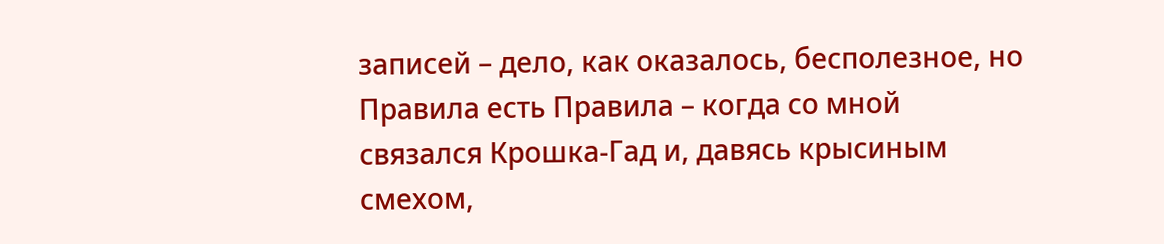записей – дело, как оказалось, бесполезное, но Правила есть Правила – когда со мной связался Крошка-Гад и, давясь крысиным смехом,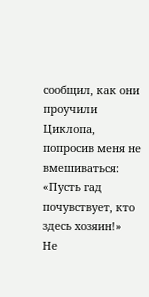сообщил, как они проучили Циклопа, попросив меня не вмешиваться: «Пусть гад почувствует, кто здесь хозяин!»
Не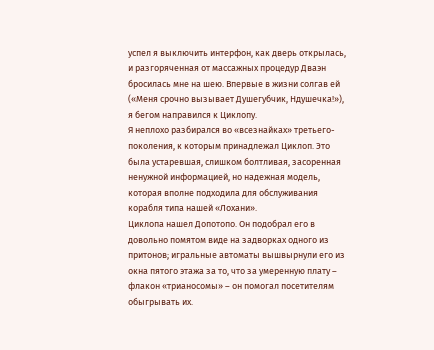успел я выключить интерфон, как дверь открылась, и разгоряченная от массажных процедур Дваэн бросилась мне на шею. Впервые в жизни солгав ей («Меня срочно вызывает Душегубчик, Ндушечка!»), я бегом направился к Циклопу.
Я неплохо разбирался во «всезнайках» третьего-поколения, к которым принадлежал Циклоп. Это была устаревшая, слишком болтливая, засоренная ненужной информацией, но надежная модель, которая вполне подходила для обслуживания корабля типа нашей «Лохани».
Циклопа нашел Допотопо. Он подобрал его в довольно помятом виде на задворках одного из притонов; игральные автоматы вышвырнули его из окна пятого этажа за то, что за умеренную плату – флакон «трианосомы» – он помогал посетителям обыгрывать их.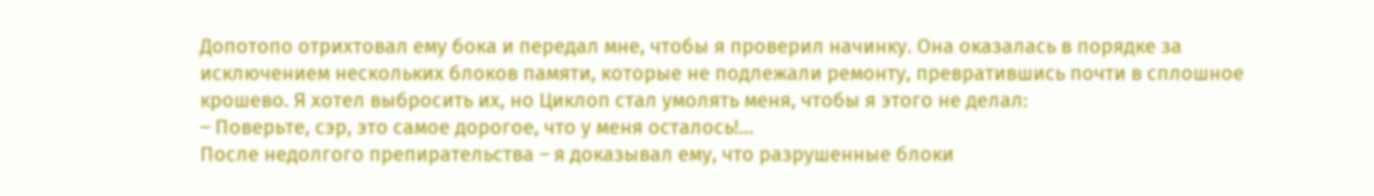Допотопо отрихтовал ему бока и передал мне, чтобы я проверил начинку. Она оказалась в порядке за исключением нескольких блоков памяти, которые не подлежали ремонту, превратившись почти в сплошное крошево. Я хотел выбросить их, но Циклоп стал умолять меня, чтобы я этого не делал:
– Поверьте, сэр, это самое дорогое, что у меня осталось!…
После недолгого препирательства – я доказывал ему, что разрушенные блоки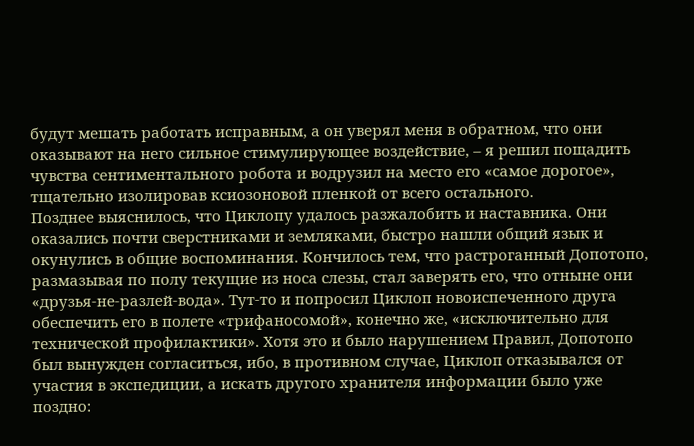будут мешать работать исправным, а он уверял меня в обратном, что они оказывают на него сильное стимулирующее воздействие, – я решил пощадить чувства сентиментального робота и водрузил на место его «самое дорогое», тщательно изолировав ксиозоновой пленкой от всего остального.
Позднее выяснилось, что Циклопу удалось разжалобить и наставника. Они оказались почти сверстниками и земляками, быстро нашли общий язык и окунулись в общие воспоминания. Кончилось тем, что растроганный Допотопо, размазывая по полу текущие из носа слезы, стал заверять его, что отныне они «друзья-не-разлей-вода». Тут-то и попросил Циклоп новоиспеченного друга обеспечить его в полете «трифаносомой», конечно же, «исключительно для технической профилактики». Хотя это и было нарушением Правил, Допотопо был вынужден согласиться, ибо, в противном случае, Циклоп отказывался от участия в экспедиции, а искать другого хранителя информации было уже поздно: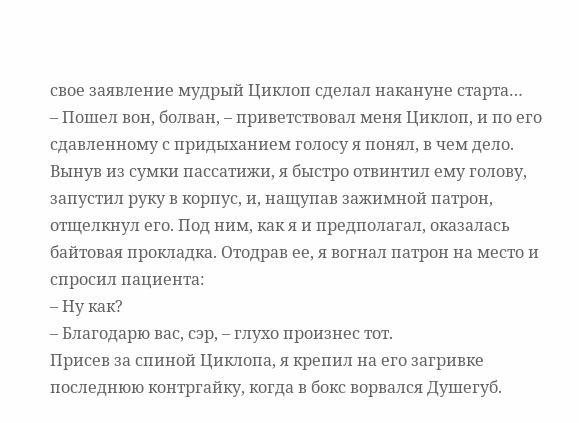свое заявление мудрый Циклоп сделал накануне старта…
– Пошел вон, болван, – приветствовал меня Циклоп, и по его сдавленному с придыханием голосу я понял, в чем дело.
Вынув из сумки пассатижи, я быстро отвинтил ему голову, запустил руку в корпус, и, нащупав зажимной патрон, отщелкнул его. Под ним, как я и предполагал, оказалась байтовая прокладка. Отодрав ее, я вогнал патрон на место и спросил пациента:
– Ну как?
– Благодарю вас, сэр, – глухо произнес тот.
Присев за спиной Циклопа, я крепил на его загривке последнюю контргайку, когда в бокс ворвался Душегуб.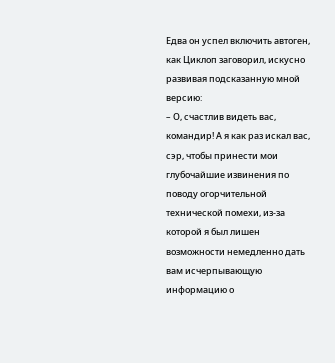Едва он успел включить автоген, как Циклоп заговорил, искусно развивая подсказанную мной версию:
– О, счастлив видеть вас, командир! А я как раз искал вас, сэр, чтобы принести мои глубочайшие извинения по поводу огорчительной технической помехи, из-за которой я был лишен возможности немедленно дать вам исчерпывающую информацию о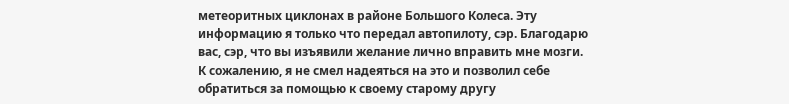метеоритных циклонах в районе Большого Колеса. Эту информацию я только что передал автопилоту, сэр. Благодарю вас, сэр, что вы изъявили желание лично вправить мне мозги. К сожалению, я не смел надеяться на это и позволил себе обратиться за помощью к своему старому другу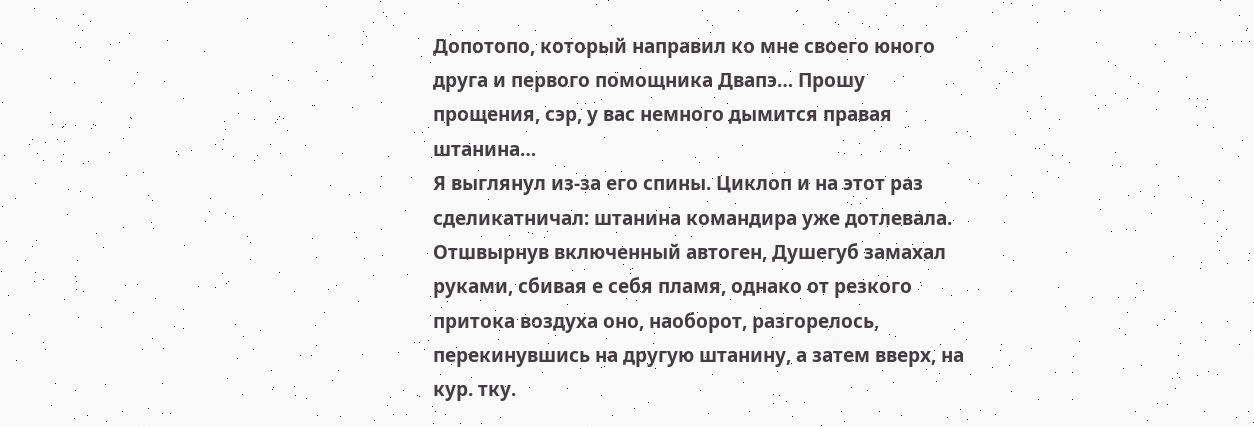Допотопо, который направил ко мне своего юного друга и первого помощника Двапэ… Прошу прощения, сэр, у вас немного дымится правая штанина…
Я выглянул из-за его спины. Циклоп и на этот раз сделикатничал: штанина командира уже дотлевала.
Отшвырнув включенный автоген, Душегуб замахал руками, сбивая е себя пламя, однако от резкого притока воздуха оно, наоборот, разгорелось, перекинувшись на другую штанину, а затем вверх, на кур. тку.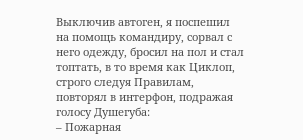Выключив автоген, я поспешил на помощь командиру, сорвал с него одежду, бросил на пол и стал топтать, в то время как Циклоп, строго следуя Правилам, повторял в интерфон, подражая голосу Душегуба:
– Пожарная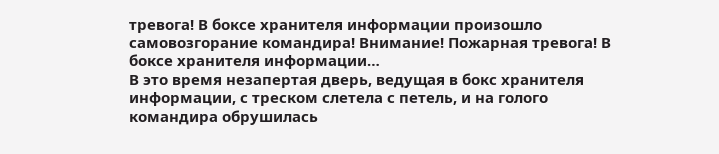тревога! В боксе хранителя информации произошло самовозгорание командира! Внимание! Пожарная тревога! В боксе хранителя информации…
В это время незапертая дверь, ведущая в бокс хранителя информации, с треском слетела с петель, и на голого командира обрушилась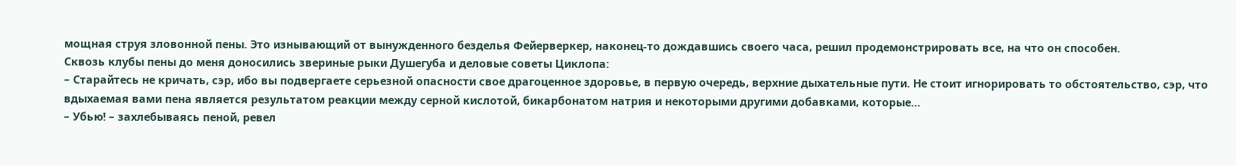мощная струя зловонной пены. Это изнывающий от вынужденного безделья Фейерверкер, наконец-то дождавшись своего часа, решил продемонстрировать все, на что он способен.
Сквозь клубы пены до меня доносились звериные рыки Душегуба и деловые советы Циклопа:
– Старайтесь не кричать, сэр, ибо вы подвергаете серьезной опасности свое драгоценное здоровье, в первую очередь, верхние дыхательные пути. Не стоит игнорировать то обстоятельство, сэр, что вдыхаемая вами пена является результатом реакции между серной кислотой, бикарбонатом натрия и некоторыми другими добавками, которые…
– Убью! – захлебываясь пеной, ревел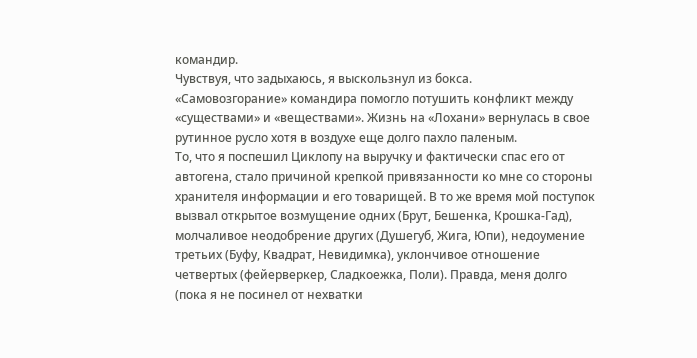командир.
Чувствуя, что задыхаюсь, я выскользнул из бокса.
«Самовозгорание» командира помогло потушить конфликт между «существами» и «веществами». Жизнь на «Лохани» вернулась в свое рутинное русло хотя в воздухе еще долго пахло паленым.
То, что я поспешил Циклопу на выручку и фактически спас его от автогена, стало причиной крепкой привязанности ко мне со стороны хранителя информации и его товарищей. В то же время мой поступок вызвал открытое возмущение одних (Брут, Бешенка, Крошка-Гад), молчаливое неодобрение других (Душегуб, Жига, Юпи), недоумение третьих (Буфу, Квадрат, Невидимка), уклончивое отношение четвертых (фейерверкер, Сладкоежка, Поли). Правда, меня долго (пока я не посинел от нехватки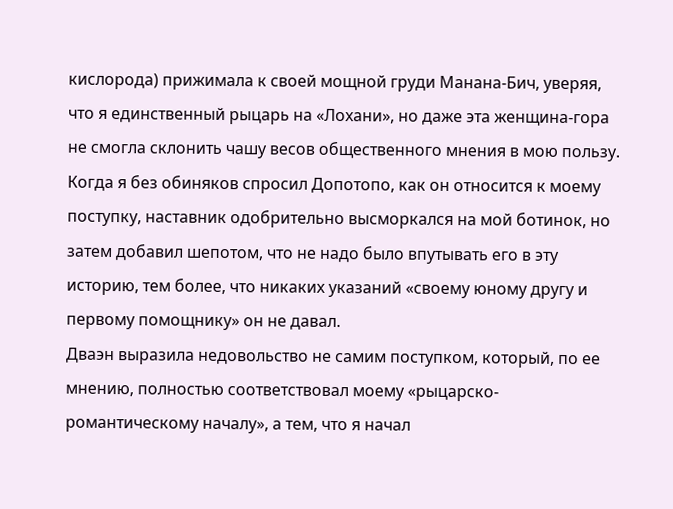кислорода) прижимала к своей мощной груди Манана-Бич, уверяя, что я единственный рыцарь на «Лохани», но даже эта женщина-гора не смогла склонить чашу весов общественного мнения в мою пользу.
Когда я без обиняков спросил Допотопо, как он относится к моему поступку, наставник одобрительно высморкался на мой ботинок, но затем добавил шепотом, что не надо было впутывать его в эту историю, тем более, что никаких указаний «своему юному другу и первому помощнику» он не давал.
Дваэн выразила недовольство не самим поступком, который, по ее мнению, полностью соответствовал моему «рыцарско-романтическому началу», а тем, что я начал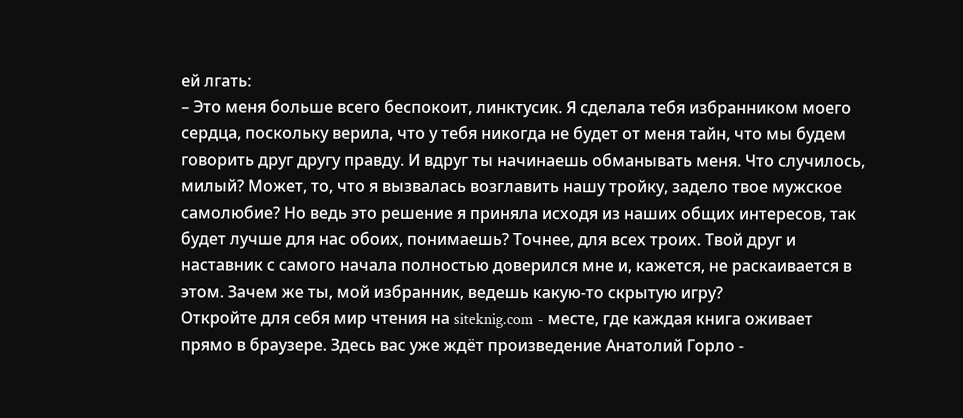ей лгать:
– Это меня больше всего беспокоит, линктусик. Я сделала тебя избранником моего сердца, поскольку верила, что у тебя никогда не будет от меня тайн, что мы будем говорить друг другу правду. И вдруг ты начинаешь обманывать меня. Что случилось, милый? Может, то, что я вызвалась возглавить нашу тройку, задело твое мужское самолюбие? Но ведь это решение я приняла исходя из наших общих интересов, так будет лучше для нас обоих, понимаешь? Точнее, для всех троих. Твой друг и наставник с самого начала полностью доверился мне и, кажется, не раскаивается в этом. Зачем же ты, мой избранник, ведешь какую-то скрытую игру?
Откройте для себя мир чтения на siteknig.com - месте, где каждая книга оживает прямо в браузере. Здесь вас уже ждёт произведение Анатолий Горло -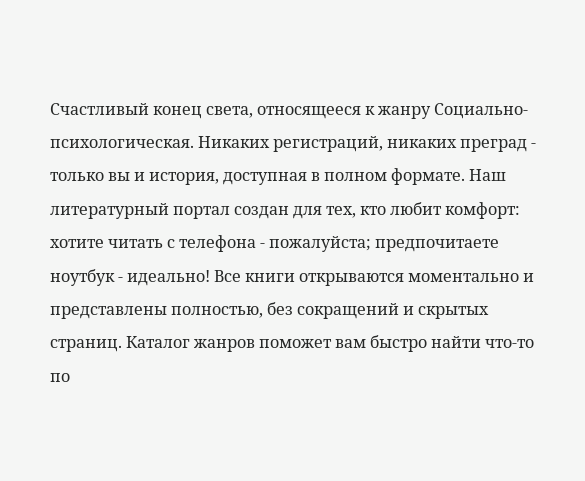Счастливый конец света, относящееся к жанру Социально-психологическая. Никаких регистраций, никаких преград - только вы и история, доступная в полном формате. Наш литературный портал создан для тех, кто любит комфорт: хотите читать с телефона - пожалуйста; предпочитаете ноутбук - идеально! Все книги открываются моментально и представлены полностью, без сокращений и скрытых страниц. Каталог жанров поможет вам быстро найти что-то по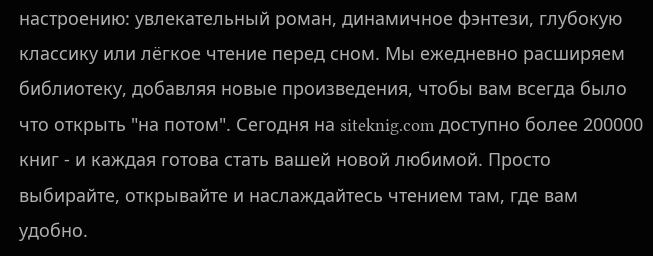настроению: увлекательный роман, динамичное фэнтези, глубокую классику или лёгкое чтение перед сном. Мы ежедневно расширяем библиотеку, добавляя новые произведения, чтобы вам всегда было что открыть "на потом". Сегодня на siteknig.com доступно более 200000 книг - и каждая готова стать вашей новой любимой. Просто выбирайте, открывайте и наслаждайтесь чтением там, где вам удобно.